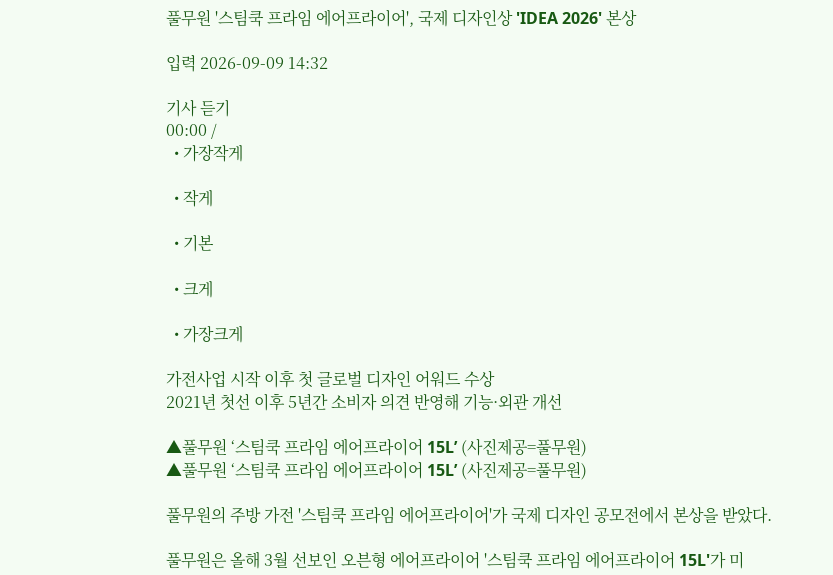풀무원 '스팀쿡 프라임 에어프라이어', 국제 디자인상 'IDEA 2026' 본상

입력 2026-09-09 14:32

기사 듣기
00:00 /
  • 가장작게

  • 작게

  • 기본

  • 크게

  • 가장크게

가전사업 시작 이후 첫 글로벌 디자인 어워드 수상
2021년 첫선 이후 5년간 소비자 의견 반영해 기능·외관 개선

▲풀무원 ‘스팀쿡 프라임 에어프라이어 15L’ (사진제공=풀무원)
▲풀무원 ‘스팀쿡 프라임 에어프라이어 15L’ (사진제공=풀무원)

풀무원의 주방 가전 '스팀쿡 프라임 에어프라이어'가 국제 디자인 공모전에서 본상을 받았다.

풀무원은 올해 3월 선보인 오븐형 에어프라이어 '스팀쿡 프라임 에어프라이어 15L'가 미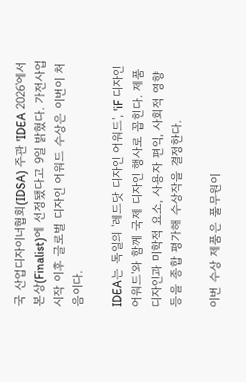국 산업디자이너협회(IDSA) 주관 'IDEA 2026'에서 본상(Finalist)에 선정됐다고 9일 밝혔다. 가전사업 시작 이후 글로벌 디자인 어워드 수상은 이번이 처음이다.

IDEA는 독일의 '레드닷 디자인 어워드', 'iF 디자인 어워드'와 함께 국제 디자인 행사로 꼽힌다. 제품 디자인과 미학적 요소, 사용자 편익, 사회적 영향 등을 종합 평가해 수상작을 결정한다.

이번 수상 제품은 풀무원이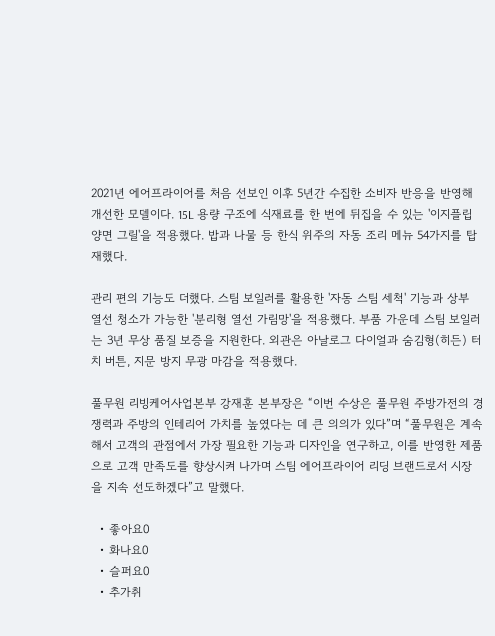2021년 에어프라이어를 처음 선보인 이후 5년간 수집한 소비자 반응을 반영해 개선한 모델이다. 15L 용량 구조에 식재료를 한 번에 뒤집을 수 있는 '이지플립 양면 그릴'을 적용했다. 밥과 나물 등 한식 위주의 자동 조리 메뉴 54가지를 탑재했다.

관리 편의 기능도 더했다. 스팀 보일러를 활용한 '자동 스팀 세척' 기능과 상부 열선 청소가 가능한 '분리형 열선 가림망'을 적용했다. 부품 가운데 스팀 보일러는 3년 무상 품질 보증을 지원한다. 외관은 아날로그 다이얼과 숨김형(히든) 터치 버튼, 지문 방지 무광 마감을 적용했다.

풀무원 리빙케어사업본부 강재훈 본부장은 “이번 수상은 풀무원 주방가전의 경쟁력과 주방의 인테리어 가치를 높였다는 데 큰 의의가 있다”며 “풀무원은 계속해서 고객의 관점에서 가장 필요한 기능과 디자인을 연구하고, 이를 반영한 제품으로 고객 만족도를 향상시켜 나가며 스팀 에어프라이어 리딩 브랜드로서 시장을 지속 선도하겠다”고 말했다.

  • 좋아요0
  • 화나요0
  • 슬퍼요0
  • 추가취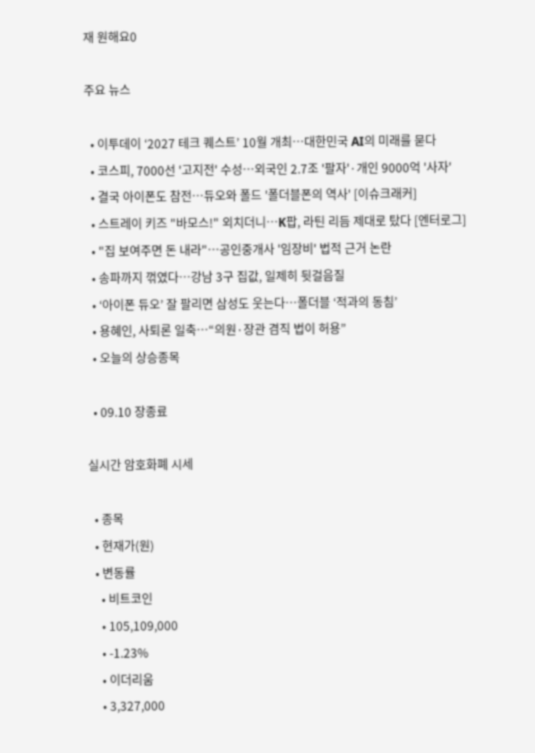재 원해요0

주요 뉴스

  • 이투데이 ‘2027 테크 퀘스트’ 10월 개최⋯대한민국 AI의 미래를 묻다
  • 코스피, 7000선 '고지전' 수성…외국인 2.7조 '팔자'·개인 9000억 '사자'
  • 결국 아이폰도 참전…듀오와 폴드 '폴더블폰의 역사' [이슈크래커]
  • 스트레이 키즈 "바모스!" 외치더니⋯K팝, 라틴 리듬 제대로 탔다 [엔터로그]
  • "집 보여주면 돈 내라"⋯공인중개사 '임장비' 법적 근거 논란
  • 송파까지 꺾였다…강남 3구 집값, 일제히 뒷걸음질
  • ‘아이폰 듀오’ 잘 팔리면 삼성도 웃는다⋯폴더블 ‘적과의 동침’
  • 용혜인, 사퇴론 일축…“의원·장관 겸직 법이 허용”
  • 오늘의 상승종목

  • 09.10 장종료

실시간 암호화폐 시세

  • 종목
  • 현재가(원)
  • 변동률
    • 비트코인
    • 105,109,000
    • -1.23%
    • 이더리움
    • 3,327,000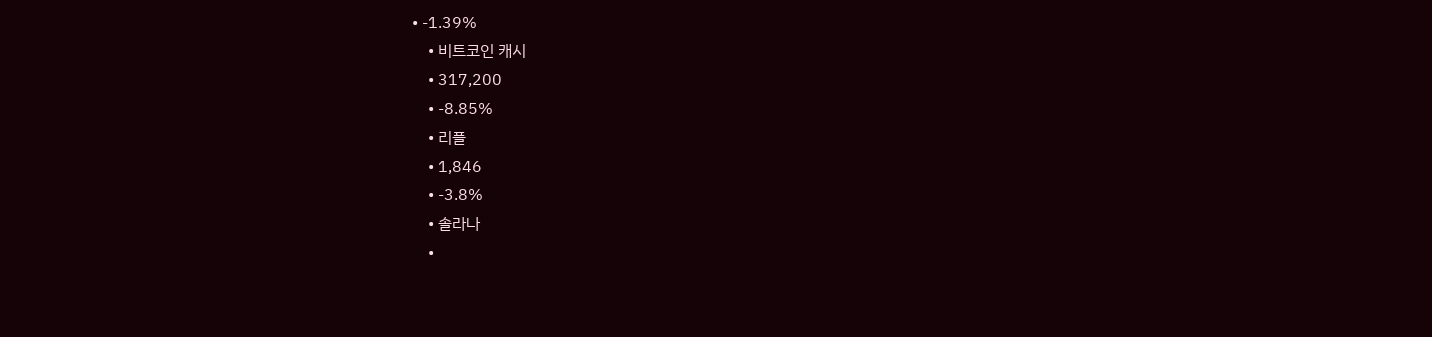• -1.39%
    • 비트코인 캐시
    • 317,200
    • -8.85%
    • 리플
    • 1,846
    • -3.8%
    • 솔라나
    •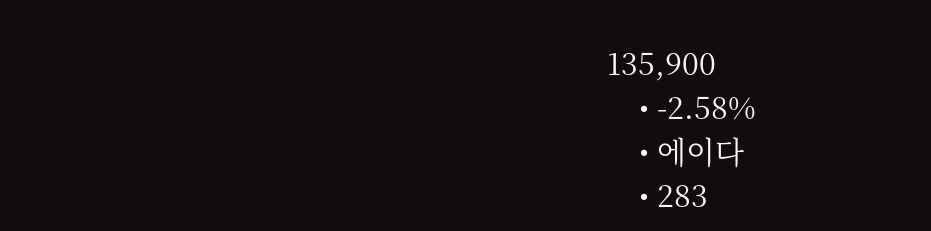135,900
    • -2.58%
    • 에이다
    • 283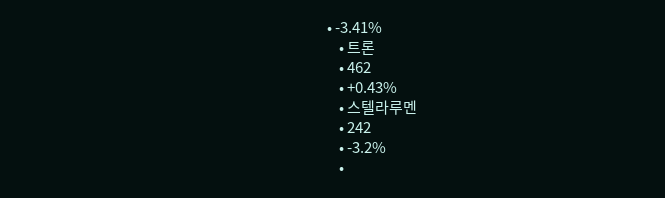• -3.41%
    • 트론
    • 462
    • +0.43%
    • 스텔라루멘
    • 242
    • -3.2%
    •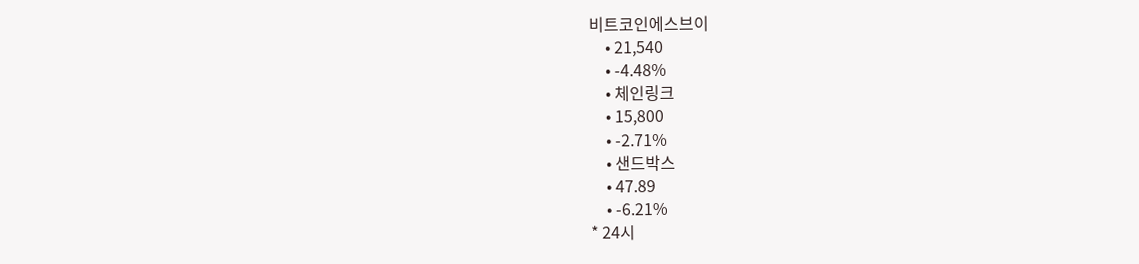비트코인에스브이
    • 21,540
    • -4.48%
    • 체인링크
    • 15,800
    • -2.71%
    • 샌드박스
    • 47.89
    • -6.21%
* 24시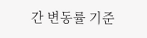간 변동률 기준